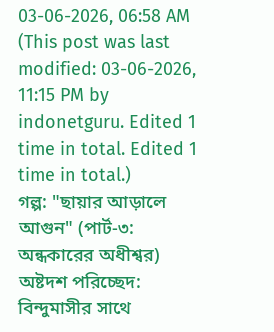03-06-2026, 06:58 AM
(This post was last modified: 03-06-2026, 11:15 PM by indonetguru. Edited 1 time in total. Edited 1 time in total.)
গল্প: "ছায়ার আড়ালে আগুন" (পার্ট-৩: অন্ধকারের অধীশ্বর)
অষ্টদশ পরিচ্ছেদ: বিন্দুমাসীর সাথে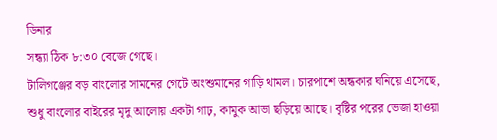ডিনার
সন্ধ্যা ঠিক ৮:৩০ বেজে গেছে।
টালিগঞ্জের বড় বাংলোর সামনের গেটে অংশুমানের গাড়ি থামল। চারপাশে অন্ধকার ঘনিয়ে এসেছে, শুধু বাংলোর বাইরের মৃদু আলোয় একটা গাঢ়, কামুক আভা ছড়িয়ে আছে। বৃষ্টির পরের ভেজা হাওয়া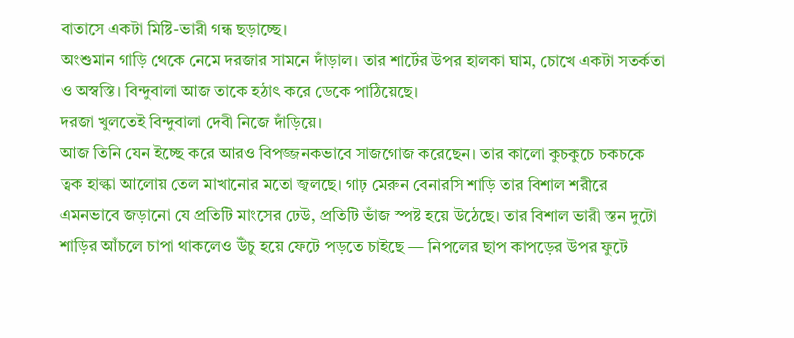বাতাসে একটা মিষ্টি-ভারী গন্ধ ছড়াচ্ছে।
অংশুমান গাড়ি থেকে নেমে দরজার সামনে দাঁড়াল। তার শার্টের উপর হালকা ঘাম, চোখে একটা সতর্কতা ও অস্বস্তি। বিন্দুবালা আজ তাকে হঠাৎ করে ডেকে পাঠিয়েছে।
দরজা খুলতেই বিন্দুবালা দেবী নিজে দাঁড়িয়ে।
আজ তিনি যেন ইচ্ছে করে আরও বিপজ্জনকভাবে সাজগোজ করেছেন। তার কালো কুচকুচে চকচকে ত্বক হাল্কা আলোয় তেল মাখানোর মতো জ্বলছে। গাঢ় মেরুন বেনারসি শাড়ি তার বিশাল শরীরে এমনভাবে জড়ানো যে প্রতিটি মাংসের ঢেউ, প্রতিটি ভাঁজ স্পষ্ট হয়ে উঠেছে। তার বিশাল ভারী স্তন দুটো শাড়ির আঁচলে চাপা থাকলেও উঁচু হয়ে ফেটে পড়তে চাইছে — নিপলের ছাপ কাপড়ের উপর ফুটে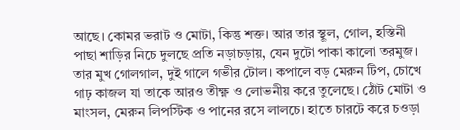আছে। কোমর ভরাট ও মোটা, কিন্তু শক্ত। আর তার স্থূল, গোল, হস্তিনী পাছা শাড়ির নিচে দুলছে প্রতি নড়াচড়ায়, যেন দুটো পাকা কালো তরমুজ।
তার মুখ গোলগাল, দুই গালে গভীর টোল। কপালে বড় মেরুন টিপ, চোখে গাঢ় কাজল যা তাকে আরও তীক্ষ্ণ ও লোভনীয় করে তুলেছে। ঠোঁট মোটা ও মাংসল, মেরুন লিপস্টিক ও পানের রসে লালচে। হাতে চারটে করে চওড়া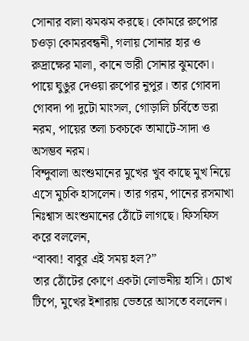সোনার বালা ঝমঝম করছে। কোমরে রুপোর চওড়া কোমরবন্ধনী, গলায় সোনার হার ও রুদ্রাক্ষের মালা, কানে ভারী সোনার ঝুমকো। পায়ে ঘুঙুর দেওয়া রুপোর নুপুর। তার গোবদা গোবদা পা দুটো মাংসল, গোড়ালি চর্বিতে ভরা নরম, পায়ের তলা চকচকে তামাটে-সাদা ও অসম্ভব নরম।
বিন্দুবালা অংশুমানের মুখের খুব কাছে মুখ নিয়ে এসে মুচকি হাসলেন। তার গরম, পানের রসমাখা নিঃশ্বাস অংশুমানের ঠোঁটে লাগছে। ফিসফিস করে বললেন,
“বাব্বা! বাবুর এই সময় হল?”
তার ঠোঁটের কোণে একটা লোভনীয় হাসি। চোখ টিপে, মুখের ইশারায় ভেতরে আসতে বললেন।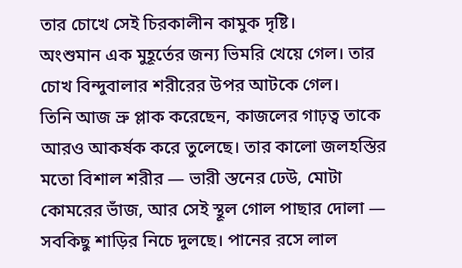তার চোখে সেই চিরকালীন কামুক দৃষ্টি।
অংশুমান এক মুহূর্তের জন্য ভিমরি খেয়ে গেল। তার চোখ বিন্দুবালার শরীরের উপর আটকে গেল।
তিনি আজ ভ্রু প্লাক করেছেন, কাজলের গাঢ়ত্ব তাকে আরও আকর্ষক করে তুলেছে। তার কালো জলহস্তির মতো বিশাল শরীর — ভারী স্তনের ঢেউ, মোটা কোমরের ভাঁজ, আর সেই স্থূল গোল পাছার দোলা — সবকিছু শাড়ির নিচে দুলছে। পানের রসে লাল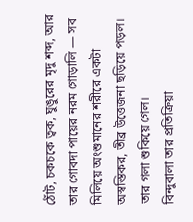ঠোঁট, চকচকে ত্বক, ঘুঙুরের মৃদু শব্দ, আর তার গোবদা পায়ের নরম গোড়ালি — সব মিলিয়ে অংশুমানের শরীরে একটা অস্বস্তিকর, তীব্র উত্তেজনা ছড়িয়ে পড়ল। তার গলা শুকিয়ে গেল।
বিন্দুবালা তার প্রতিক্রিয়া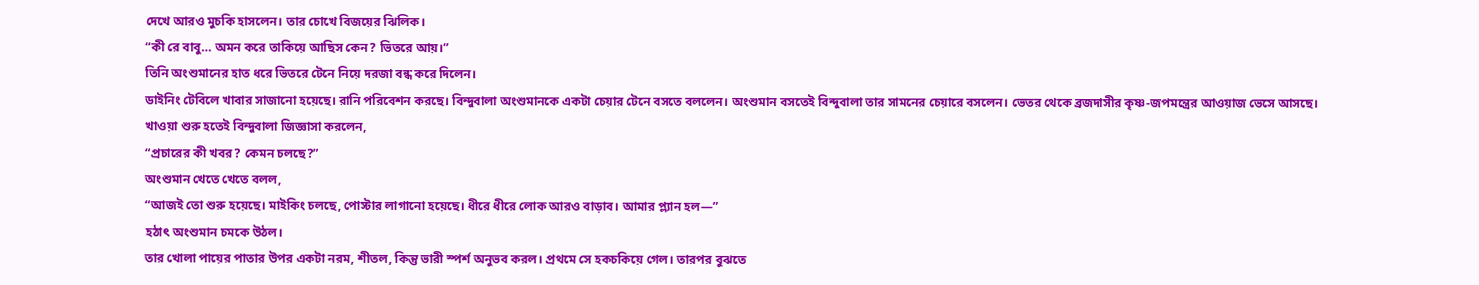দেখে আরও মুচকি হাসলেন। তার চোখে বিজয়ের ঝিলিক।
“কী রে বাবু… অমন করে তাকিয়ে আছিস কেন? ভিতরে আয়।”
তিনি অংশুমানের হাত ধরে ভিতরে টেনে নিয়ে দরজা বন্ধ করে দিলেন।
ডাইনিং টেবিলে খাবার সাজানো হয়েছে। রানি পরিবেশন করছে। বিন্দুবালা অংশুমানকে একটা চেয়ার টেনে বসতে বললেন। অংশুমান বসতেই বিন্দুবালা তার সামনের চেয়ারে বসলেন। ভেতর থেকে ব্রজদাসীর কৃষ্ণ-জপমন্ত্রের আওয়াজ ভেসে আসছে।
খাওয়া শুরু হতেই বিন্দুবালা জিজ্ঞাসা করলেন,
“প্রচারের কী খবর? কেমন চলছে?”
অংশুমান খেতে খেতে বলল,
“আজই তো শুরু হয়েছে। মাইকিং চলছে, পোস্টার লাগানো হয়েছে। ধীরে ধীরে লোক আরও বাড়াব। আমার প্ল্যান হল—”
হঠাৎ অংশুমান চমকে উঠল।
তার খোলা পায়ের পাতার উপর একটা নরম, শীতল, কিন্তু ভারী স্পর্শ অনুভব করল। প্রথমে সে হকচকিয়ে গেল। তারপর বুঝতে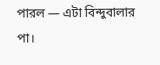পারল — এটা বিন্দুবালার পা।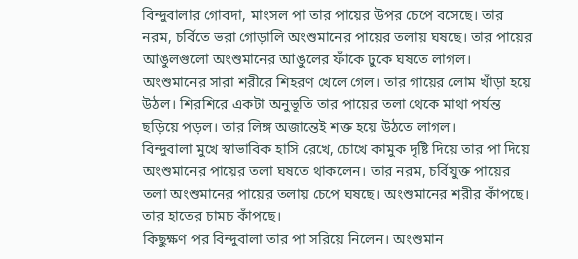বিন্দুবালার গোবদা, মাংসল পা তার পায়ের উপর চেপে বসেছে। তার নরম, চর্বিতে ভরা গোড়ালি অংশুমানের পায়ের তলায় ঘষছে। তার পায়ের আঙুলগুলো অংশুমানের আঙুলের ফাঁকে ঢুকে ঘষতে লাগল। অংশুমানের সারা শরীরে শিহরণ খেলে গেল। তার গায়ের লোম খাঁড়া হয়ে উঠল। শিরশিরে একটা অনুভূতি তার পায়ের তলা থেকে মাথা পর্যন্ত ছড়িয়ে পড়ল। তার লিঙ্গ অজান্তেই শক্ত হয়ে উঠতে লাগল।
বিন্দুবালা মুখে স্বাভাবিক হাসি রেখে, চোখে কামুক দৃষ্টি দিয়ে তার পা দিয়ে অংশুমানের পায়ের তলা ঘষতে থাকলেন। তার নরম, চর্বিযুক্ত পায়ের তলা অংশুমানের পায়ের তলায় চেপে ঘষছে। অংশুমানের শরীর কাঁপছে। তার হাতের চামচ কাঁপছে।
কিছুক্ষণ পর বিন্দুবালা তার পা সরিয়ে নিলেন। অংশুমান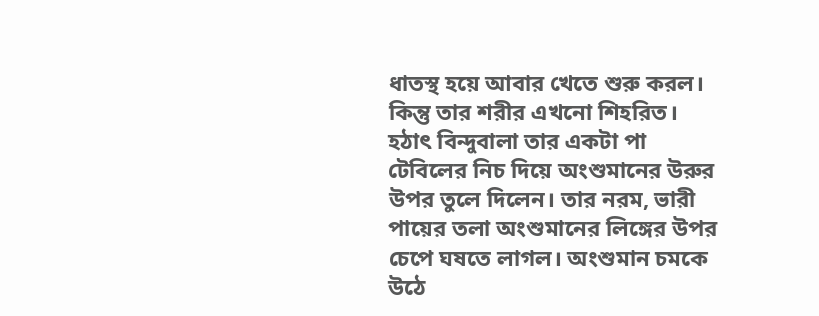ধাতস্থ হয়ে আবার খেতে শুরু করল। কিন্তু তার শরীর এখনো শিহরিত।
হঠাৎ বিন্দুবালা তার একটা পা টেবিলের নিচ দিয়ে অংশুমানের উরুর উপর তুলে দিলেন। তার নরম, ভারী পায়ের তলা অংশুমানের লিঙ্গের উপর চেপে ঘষতে লাগল। অংশুমান চমকে উঠে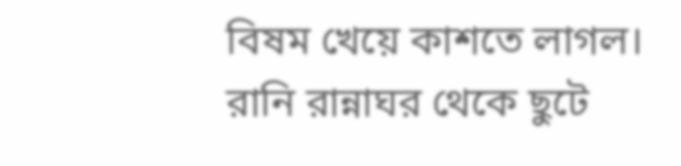বিষম খেয়ে কাশতে লাগল।
রানি রান্নাঘর থেকে ছুটে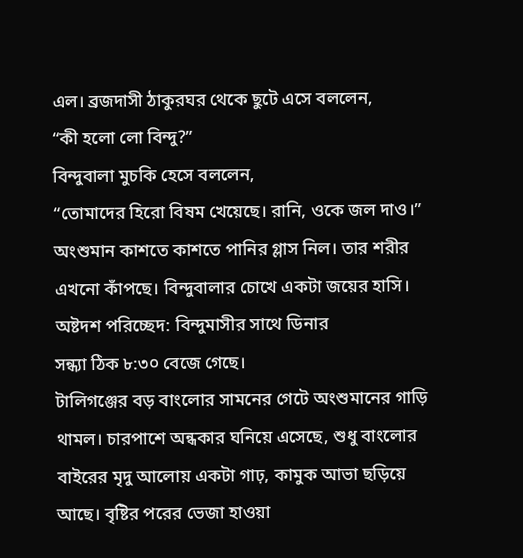এল। ব্রজদাসী ঠাকুরঘর থেকে ছুটে এসে বললেন,
“কী হলো লো বিন্দু?”
বিন্দুবালা মুচকি হেসে বললেন,
“তোমাদের হিরো বিষম খেয়েছে। রানি, ওকে জল দাও।”
অংশুমান কাশতে কাশতে পানির গ্লাস নিল। তার শরীর এখনো কাঁপছে। বিন্দুবালার চোখে একটা জয়ের হাসি।
অষ্টদশ পরিচ্ছেদ: বিন্দুমাসীর সাথে ডিনার
সন্ধ্যা ঠিক ৮:৩০ বেজে গেছে।
টালিগঞ্জের বড় বাংলোর সামনের গেটে অংশুমানের গাড়ি থামল। চারপাশে অন্ধকার ঘনিয়ে এসেছে, শুধু বাংলোর বাইরের মৃদু আলোয় একটা গাঢ়, কামুক আভা ছড়িয়ে আছে। বৃষ্টির পরের ভেজা হাওয়া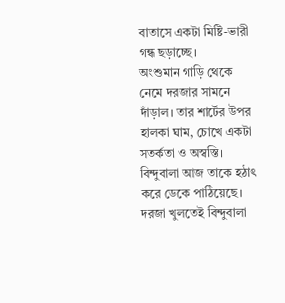বাতাসে একটা মিষ্টি-ভারী গন্ধ ছড়াচ্ছে।
অংশুমান গাড়ি থেকে নেমে দরজার সামনে দাঁড়াল। তার শার্টের উপর হালকা ঘাম, চোখে একটা সতর্কতা ও অস্বস্তি। বিন্দুবালা আজ তাকে হঠাৎ করে ডেকে পাঠিয়েছে।
দরজা খুলতেই বিন্দুবালা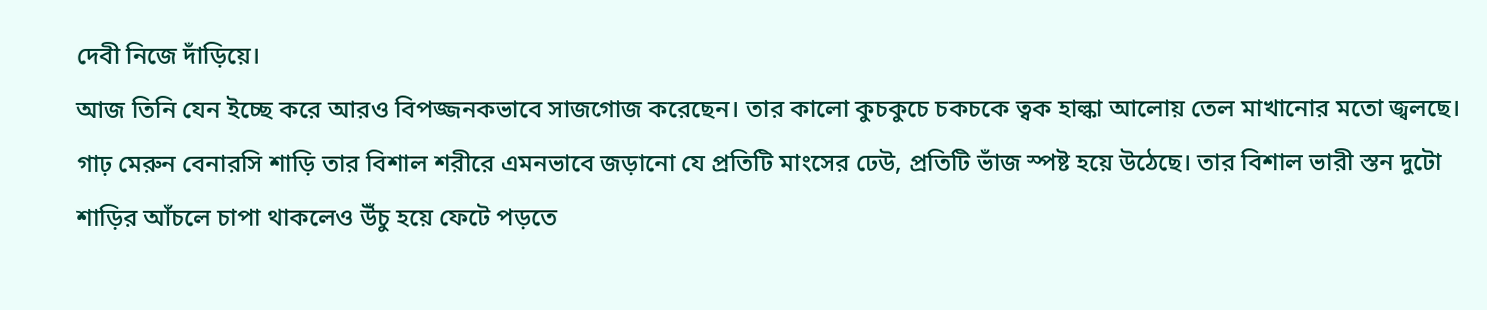দেবী নিজে দাঁড়িয়ে।
আজ তিনি যেন ইচ্ছে করে আরও বিপজ্জনকভাবে সাজগোজ করেছেন। তার কালো কুচকুচে চকচকে ত্বক হাল্কা আলোয় তেল মাখানোর মতো জ্বলছে। গাঢ় মেরুন বেনারসি শাড়ি তার বিশাল শরীরে এমনভাবে জড়ানো যে প্রতিটি মাংসের ঢেউ, প্রতিটি ভাঁজ স্পষ্ট হয়ে উঠেছে। তার বিশাল ভারী স্তন দুটো শাড়ির আঁচলে চাপা থাকলেও উঁচু হয়ে ফেটে পড়তে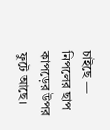চাইছে — নিপলের ছাপ কাপড়ের উপর ফুটে আছে।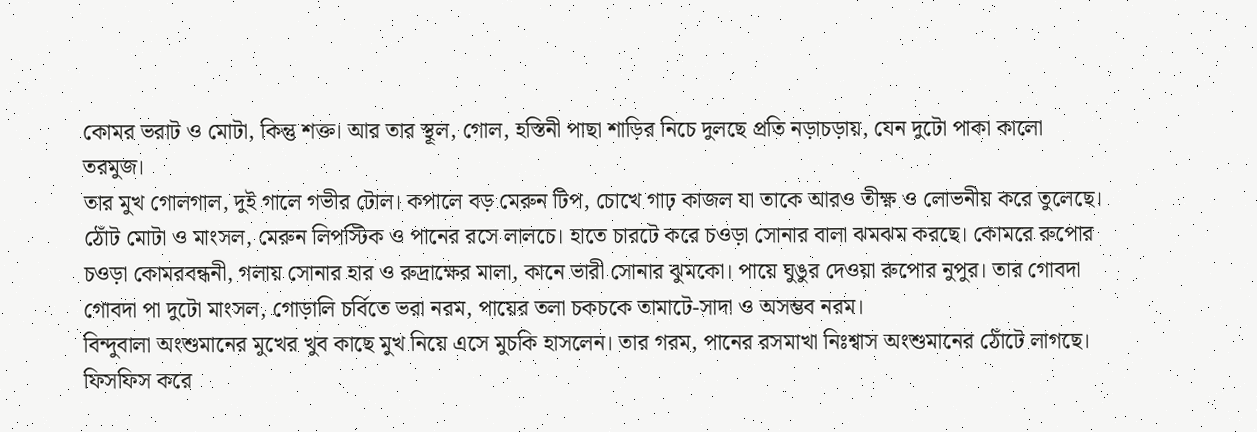কোমর ভরাট ও মোটা, কিন্তু শক্ত। আর তার স্থূল, গোল, হস্তিনী পাছা শাড়ির নিচে দুলছে প্রতি নড়াচড়ায়, যেন দুটো পাকা কালো তরমুজ।
তার মুখ গোলগাল, দুই গালে গভীর টোল। কপালে বড় মেরুন টিপ, চোখে গাঢ় কাজল যা তাকে আরও তীক্ষ্ণ ও লোভনীয় করে তুলেছে। ঠোঁট মোটা ও মাংসল, মেরুন লিপস্টিক ও পানের রসে লালচে। হাতে চারটে করে চওড়া সোনার বালা ঝমঝম করছে। কোমরে রুপোর চওড়া কোমরবন্ধনী, গলায় সোনার হার ও রুদ্রাক্ষের মালা, কানে ভারী সোনার ঝুমকো। পায়ে ঘুঙুর দেওয়া রুপোর নুপুর। তার গোবদা গোবদা পা দুটো মাংসল, গোড়ালি চর্বিতে ভরা নরম, পায়ের তলা চকচকে তামাটে-সাদা ও অসম্ভব নরম।
বিন্দুবালা অংশুমানের মুখের খুব কাছে মুখ নিয়ে এসে মুচকি হাসলেন। তার গরম, পানের রসমাখা নিঃশ্বাস অংশুমানের ঠোঁটে লাগছে। ফিসফিস করে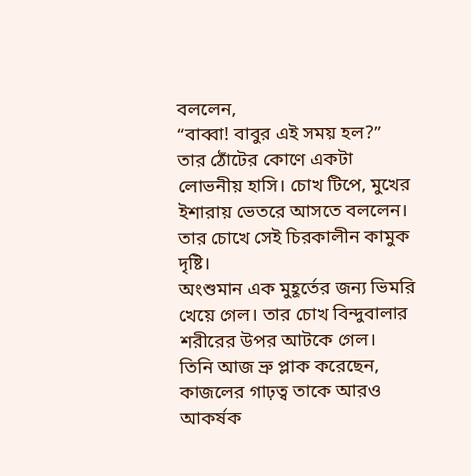বললেন,
“বাব্বা! বাবুর এই সময় হল?”
তার ঠোঁটের কোণে একটা লোভনীয় হাসি। চোখ টিপে, মুখের ইশারায় ভেতরে আসতে বললেন। তার চোখে সেই চিরকালীন কামুক দৃষ্টি।
অংশুমান এক মুহূর্তের জন্য ভিমরি খেয়ে গেল। তার চোখ বিন্দুবালার শরীরের উপর আটকে গেল।
তিনি আজ ভ্রু প্লাক করেছেন, কাজলের গাঢ়ত্ব তাকে আরও আকর্ষক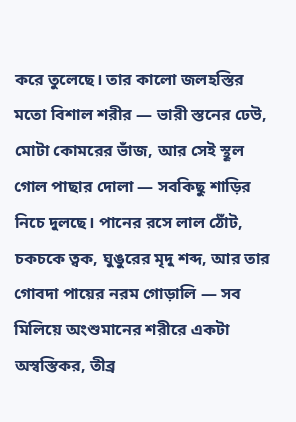করে তুলেছে। তার কালো জলহস্তির মতো বিশাল শরীর — ভারী স্তনের ঢেউ, মোটা কোমরের ভাঁজ, আর সেই স্থূল গোল পাছার দোলা — সবকিছু শাড়ির নিচে দুলছে। পানের রসে লাল ঠোঁট, চকচকে ত্বক, ঘুঙুরের মৃদু শব্দ, আর তার গোবদা পায়ের নরম গোড়ালি — সব মিলিয়ে অংশুমানের শরীরে একটা অস্বস্তিকর, তীব্র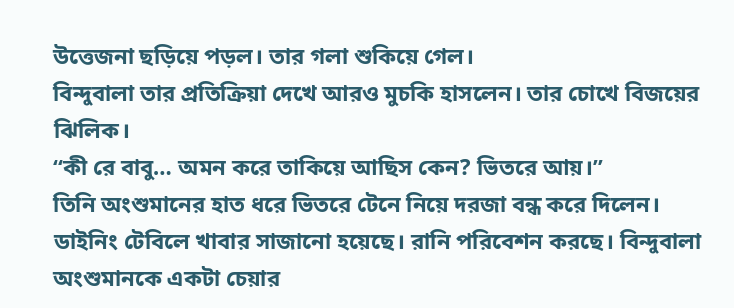উত্তেজনা ছড়িয়ে পড়ল। তার গলা শুকিয়ে গেল।
বিন্দুবালা তার প্রতিক্রিয়া দেখে আরও মুচকি হাসলেন। তার চোখে বিজয়ের ঝিলিক।
“কী রে বাবু… অমন করে তাকিয়ে আছিস কেন? ভিতরে আয়।”
তিনি অংশুমানের হাত ধরে ভিতরে টেনে নিয়ে দরজা বন্ধ করে দিলেন।
ডাইনিং টেবিলে খাবার সাজানো হয়েছে। রানি পরিবেশন করছে। বিন্দুবালা অংশুমানকে একটা চেয়ার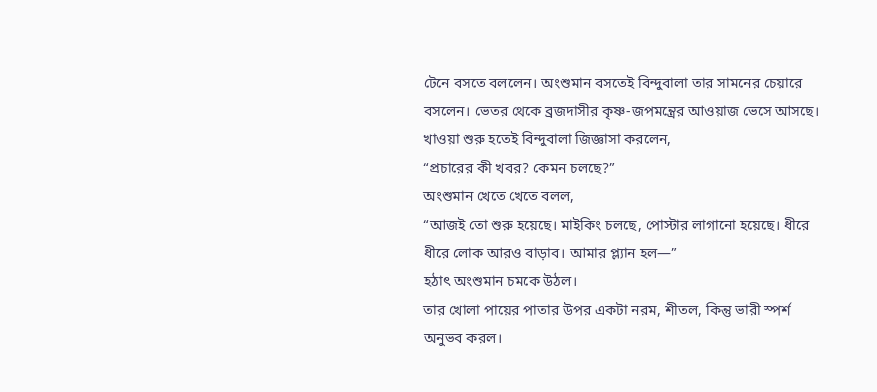টেনে বসতে বললেন। অংশুমান বসতেই বিন্দুবালা তার সামনের চেয়ারে বসলেন। ভেতর থেকে ব্রজদাসীর কৃষ্ণ-জপমন্ত্রের আওয়াজ ভেসে আসছে।
খাওয়া শুরু হতেই বিন্দুবালা জিজ্ঞাসা করলেন,
“প্রচারের কী খবর? কেমন চলছে?”
অংশুমান খেতে খেতে বলল,
“আজই তো শুরু হয়েছে। মাইকিং চলছে, পোস্টার লাগানো হয়েছে। ধীরে ধীরে লোক আরও বাড়াব। আমার প্ল্যান হল—”
হঠাৎ অংশুমান চমকে উঠল।
তার খোলা পায়ের পাতার উপর একটা নরম, শীতল, কিন্তু ভারী স্পর্শ অনুভব করল।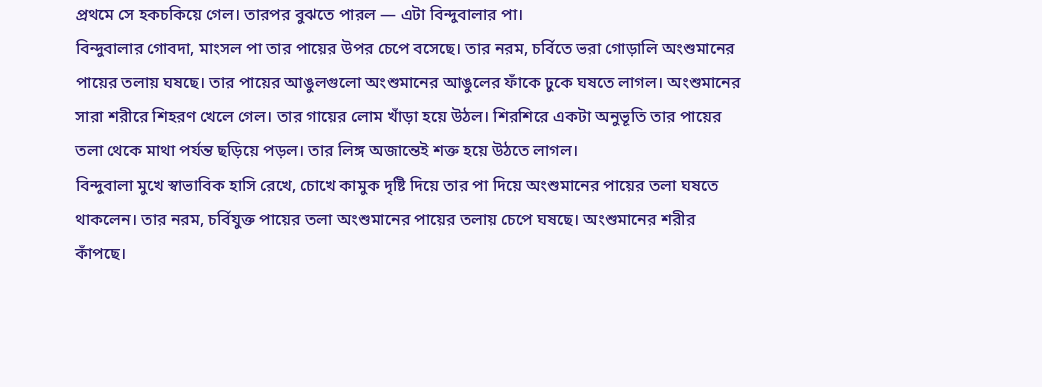প্রথমে সে হকচকিয়ে গেল। তারপর বুঝতে পারল — এটা বিন্দুবালার পা।
বিন্দুবালার গোবদা, মাংসল পা তার পায়ের উপর চেপে বসেছে। তার নরম, চর্বিতে ভরা গোড়ালি অংশুমানের পায়ের তলায় ঘষছে। তার পায়ের আঙুলগুলো অংশুমানের আঙুলের ফাঁকে ঢুকে ঘষতে লাগল। অংশুমানের সারা শরীরে শিহরণ খেলে গেল। তার গায়ের লোম খাঁড়া হয়ে উঠল। শিরশিরে একটা অনুভূতি তার পায়ের তলা থেকে মাথা পর্যন্ত ছড়িয়ে পড়ল। তার লিঙ্গ অজান্তেই শক্ত হয়ে উঠতে লাগল।
বিন্দুবালা মুখে স্বাভাবিক হাসি রেখে, চোখে কামুক দৃষ্টি দিয়ে তার পা দিয়ে অংশুমানের পায়ের তলা ঘষতে থাকলেন। তার নরম, চর্বিযুক্ত পায়ের তলা অংশুমানের পায়ের তলায় চেপে ঘষছে। অংশুমানের শরীর কাঁপছে।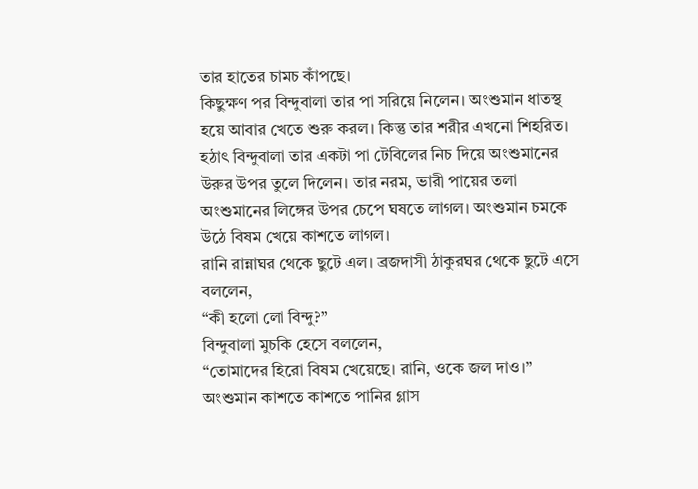তার হাতের চামচ কাঁপছে।
কিছুক্ষণ পর বিন্দুবালা তার পা সরিয়ে নিলেন। অংশুমান ধাতস্থ হয়ে আবার খেতে শুরু করল। কিন্তু তার শরীর এখনো শিহরিত।
হঠাৎ বিন্দুবালা তার একটা পা টেবিলের নিচ দিয়ে অংশুমানের উরুর উপর তুলে দিলেন। তার নরম, ভারী পায়ের তলা অংশুমানের লিঙ্গের উপর চেপে ঘষতে লাগল। অংশুমান চমকে উঠে বিষম খেয়ে কাশতে লাগল।
রানি রান্নাঘর থেকে ছুটে এল। ব্রজদাসী ঠাকুরঘর থেকে ছুটে এসে বললেন,
“কী হলো লো বিন্দু?”
বিন্দুবালা মুচকি হেসে বললেন,
“তোমাদের হিরো বিষম খেয়েছে। রানি, ওকে জল দাও।”
অংশুমান কাশতে কাশতে পানির গ্লাস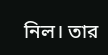নিল। তার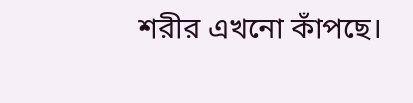শরীর এখনো কাঁপছে।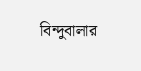বিন্দুবালার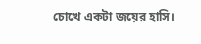চোখে একটা জয়ের হাসি।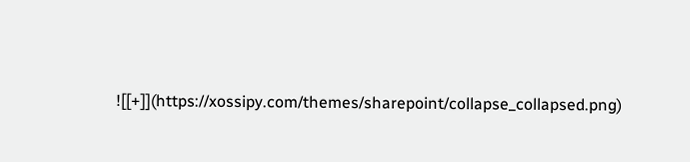![[+]](https://xossipy.com/themes/sharepoint/collapse_collapsed.png)